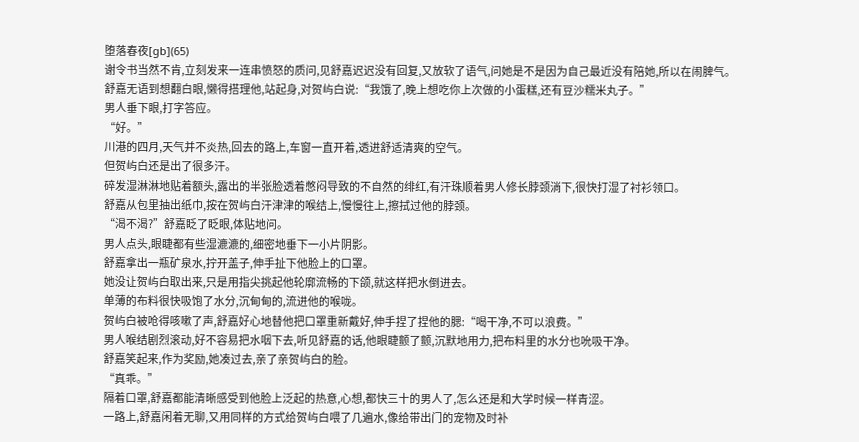堕落春夜[gb](65)
谢令书当然不肯,立刻发来一连串愤怒的质问,见舒嘉迟迟没有回复,又放软了语气,问她是不是因为自己最近没有陪她,所以在闹脾气。
舒嘉无语到想翻白眼,懒得搭理他,站起身,对贺屿白说:“我饿了,晚上想吃你上次做的小蛋糕,还有豆沙糯米丸子。”
男人垂下眼,打字答应。
“好。”
川港的四月,天气并不炎热,回去的路上,车窗一直开着,透进舒适清爽的空气。
但贺屿白还是出了很多汗。
碎发湿淋淋地贴着额头,露出的半张脸透着憋闷导致的不自然的绯红,有汗珠顺着男人修长脖颈淌下,很快打湿了衬衫领口。
舒嘉从包里抽出纸巾,按在贺屿白汗津津的喉结上,慢慢往上,擦拭过他的脖颈。
“渴不渴?”舒嘉眨了眨眼,体贴地问。
男人点头,眼睫都有些湿漉漉的,细密地垂下一小片阴影。
舒嘉拿出一瓶矿泉水,拧开盖子,伸手扯下他脸上的口罩。
她没让贺屿白取出来,只是用指尖挑起他轮廓流畅的下颌,就这样把水倒进去。
单薄的布料很快吸饱了水分,沉甸甸的,流进他的喉咙。
贺屿白被呛得咳嗽了声,舒嘉好心地替他把口罩重新戴好,伸手捏了捏他的腮:“喝干净,不可以浪费。”
男人喉结剧烈滚动,好不容易把水咽下去,听见舒嘉的话,他眼睫颤了颤,沉默地用力,把布料里的水分也吮吸干净。
舒嘉笑起来,作为奖励,她凑过去,亲了亲贺屿白的脸。
“真乖。”
隔着口罩,舒嘉都能清晰感受到他脸上泛起的热意,心想,都快三十的男人了,怎么还是和大学时候一样青涩。
一路上,舒嘉闲着无聊,又用同样的方式给贺屿白喂了几遍水,像给带出门的宠物及时补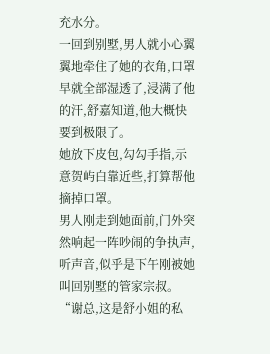充水分。
一回到别墅,男人就小心翼翼地牵住了她的衣角,口罩早就全部湿透了,浸满了他的汗,舒嘉知道,他大概快要到极限了。
她放下皮包,勾勾手指,示意贺屿白靠近些,打算帮他摘掉口罩。
男人刚走到她面前,门外突然响起一阵吵闹的争执声,听声音,似乎是下午刚被她叫回别墅的管家宗叔。
“谢总,这是舒小姐的私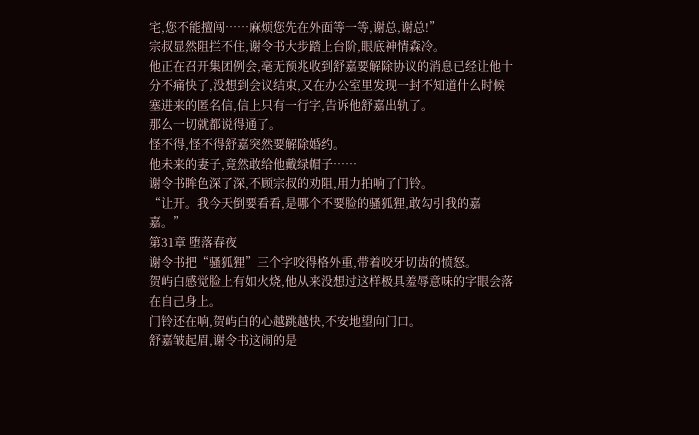宅,您不能擅闯……麻烦您先在外面等一等,谢总,谢总!”
宗叔显然阻拦不住,谢令书大步踏上台阶,眼底神情森冷。
他正在召开集团例会,毫无预兆收到舒嘉要解除协议的消息已经让他十分不痛快了,没想到会议结束,又在办公室里发现一封不知道什么时候塞进来的匿名信,信上只有一行字,告诉他舒嘉出轨了。
那么一切就都说得通了。
怪不得,怪不得舒嘉突然要解除婚约。
他未来的妻子,竟然敢给他戴绿帽子……
谢令书眸色深了深,不顾宗叔的劝阻,用力拍响了门铃。
“让开。我今天倒要看看,是哪个不要脸的骚狐狸,敢勾引我的嘉嘉。”
第31章 堕落春夜
谢令书把“骚狐狸”三个字咬得格外重,带着咬牙切齿的愤怒。
贺屿白感觉脸上有如火烧,他从来没想过这样极具羞辱意味的字眼会落在自己身上。
门铃还在响,贺屿白的心越跳越快,不安地望向门口。
舒嘉皱起眉,谢令书这闹的是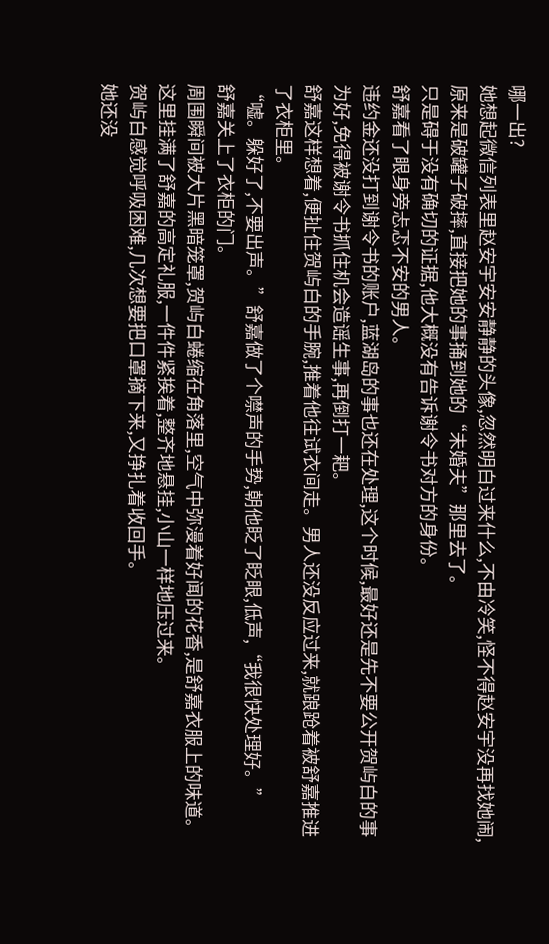哪一出?
她想起微信列表里赵安宇安安静静的头像,忽然明白过来什么,不由冷笑,怪不得赵安宇没再找她闹,原来是破罐子破摔,直接把她的事捅到她的“未婚夫”那里去了。
只是碍于没有确切的证据,他大概没有告诉谢令书对方的身份。
舒嘉看了眼身旁忐忑不安的男人。
违约金还没打到谢令书的账户,蓝湖岛的事也还在处理,这个时候,最好还是先不要公开贺屿白的事为好,免得被谢令书抓住机会造谣生事,再倒打一耙。
舒嘉这样想着,便扯住贺屿白的手腕,推着他往试衣间走。男人还没反应过来,就踉跄着被舒嘉推进了衣柜里。
“嘘。躲好了,不要出声。”舒嘉做了个噤声的手势,朝他眨了眨眼,低声,“我很快处理好。”
舒嘉关上了衣柜的门。
周围瞬间被大片黑暗笼罩,贺屿白蜷缩在角落里,空气中弥漫着好闻的花香,是舒嘉衣服上的味道。
这里挂满了舒嘉的高定礼服,一件件紧挨着,整齐地悬挂,小山一样地压过来。
贺屿白感觉呼吸困难,几次想要把口罩摘下来,又挣扎着收回手。
她还没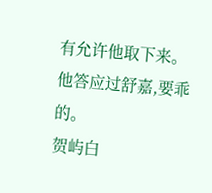有允许他取下来。
他答应过舒嘉,要乖的。
贺屿白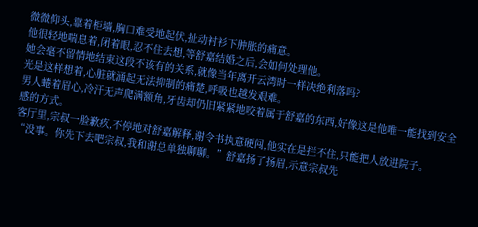微微仰头,靠着柜墙,胸口难受地起伏,扯动衬衫下肿胀的痛意。
他很轻地喘息着,闭着眼,忍不住去想,等舒嘉结婚之后,会如何处理他。
她会毫不留情地结束这段不该有的关系,就像当年离开云湾时一样决绝利落吗?
光是这样想着,心脏就涌起无法抑制的痛楚,呼吸也越发艰难。
男人蜷着眉心,冷汗无声爬满额角,牙齿却仍旧紧紧地咬着属于舒嘉的东西,好像这是他唯一能找到安全感的方式。
客厅里,宗叔一脸歉疚,不停地对舒嘉解释,谢令书执意硬闯,他实在是拦不住,只能把人放进院子。
“没事。你先下去吧宗叔,我和谢总单独聊聊。”舒嘉扬了扬眉,示意宗叔先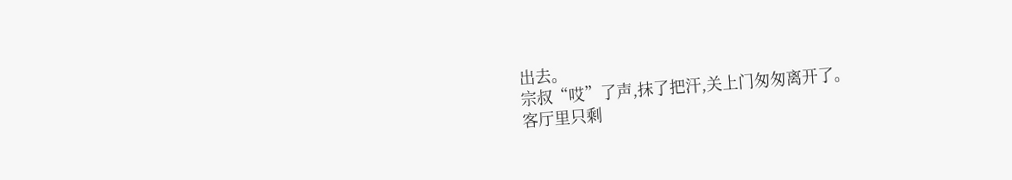出去。
宗叔“哎”了声,抹了把汗,关上门匆匆离开了。
客厅里只剩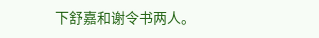下舒嘉和谢令书两人。